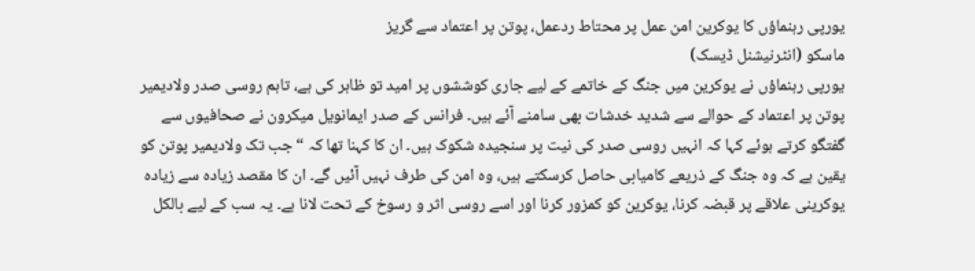یورپی رہنماؤں کا یوکرین امن عمل پر محتاط ردعمل، پوتن پر اعتماد سے گریز
ماسکو (انٹرنیشنل ڈیسک)
یورپی رہنماؤں نے یوکرین میں جنگ کے خاتمے کے لیے جاری کوششوں پر امید تو ظاہر کی ہے، تاہم روسی صدر ولادیمیر پوتن پر اعتماد کے حوالے سے شدید خدشات بھی سامنے آئے ہیں۔ فرانس کے صدر ایمانویل میکرون نے صحافیوں سے گفتگو کرتے ہوئے کہا کہ انہیں روسی صدر کی نیت پر سنجیدہ شکوک ہیں۔ ان کا کہنا تھا کہ “جب تک ولادیمیر پوتن کو یقین ہے کہ وہ جنگ کے ذریعے کامیابی حاصل کرسکتے ہیں، وہ امن کی طرف نہیں آئیں گے۔ ان کا مقصد زیادہ سے زیادہ یوکرینی علاقے پر قبضہ کرنا، یوکرین کو کمزور کرنا اور اسے روسی اثر و رسوخ کے تحت لانا ہے۔ یہ سب کے لیے بالکل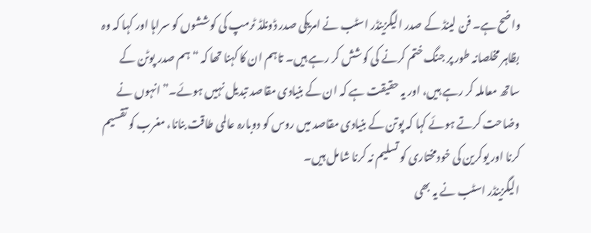واضح ہے۔ فن لینڈ کے صدر الیگزینڈر اسٹب نے امریکی صدر ڈونلڈ ٹرمپ کی کوششوں کو سراہا اور کہا کہ وہ بظاہر مخلصانہ طور پر جنگ ختم کرنے کی کوشش کر رہے ہیں۔ تاہم ان کا کہنا تھا کہ “ہم صدر پوٹن کے ساتھ معاملہ کر رہے ہیں، اور یہ حقیقت ہے کہ ان کے بنیادی مقاصد تبدیل نہیں ہوئے۔” انہوں نے وضاحت کرتے ہوئے کہا کہ پوتن کے بنیادی مقاصد میں روس کو دوبارہ عالمی طاقت بنانا، مغرب کو تقسیم کرنا اور یوکرین کی خودمختاری کو تسلیم نہ کرنا شامل ہیں۔
الیگزینڈر اسٹب نے یہ بھی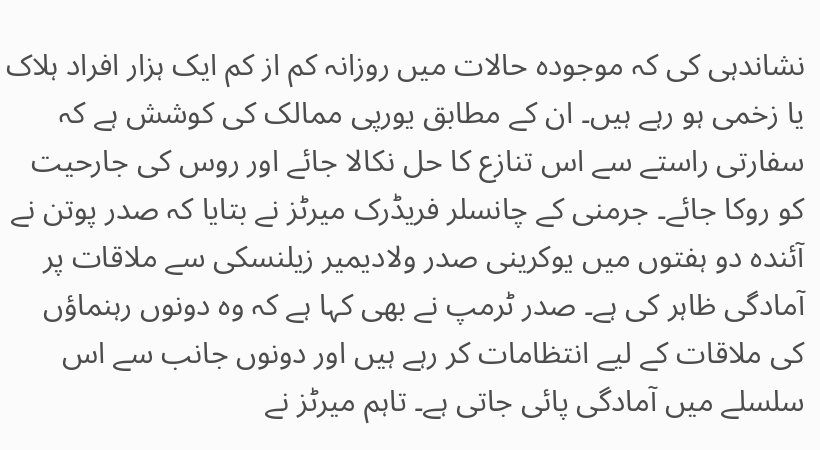نشاندہی کی کہ موجودہ حالات میں روزانہ کم از کم ایک ہزار افراد ہلاک یا زخمی ہو رہے ہیں۔ ان کے مطابق یورپی ممالک کی کوشش ہے کہ سفارتی راستے سے اس تنازع کا حل نکالا جائے اور روس کی جارحیت کو روکا جائے۔ جرمنی کے چانسلر فریڈرک میرٹز نے بتایا کہ صدر پوتن نے آئندہ دو ہفتوں میں یوکرینی صدر ولادیمیر زیلنسکی سے ملاقات پر آمادگی ظاہر کی ہے۔ صدر ٹرمپ نے بھی کہا ہے کہ وہ دونوں رہنماؤں کی ملاقات کے لیے انتظامات کر رہے ہیں اور دونوں جانب سے اس سلسلے میں آمادگی پائی جاتی ہے۔ تاہم میرٹز نے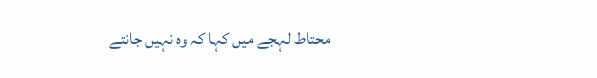محتاط لہجے میں کہا کہ وہ نہیں جانتے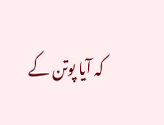کہ آیا پوتن کے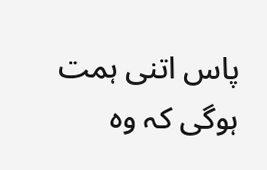پاس اتنی ہمت ہوگی کہ وہ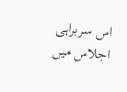اس سربراہی اجلاس میں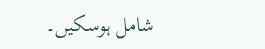شامل ہوسکیں۔